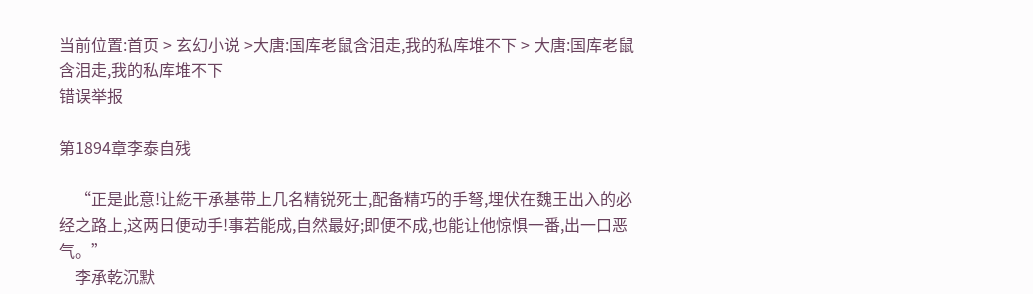当前位置:首页 > 玄幻小说 >大唐:国库老鼠含泪走,我的私库堆不下 > 大唐:国库老鼠含泪走,我的私库堆不下
错误举报

第1894章李泰自残

    “正是此意!让紇干承基带上几名精锐死士,配备精巧的手弩,埋伏在魏王出入的必经之路上,这两日便动手!事若能成,自然最好;即便不成,也能让他惊惧一番,出一口恶气。”
    李承乾沉默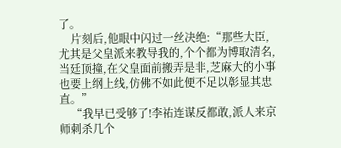了。
    片刻后,他眼中闪过一丝决绝:“那些大臣,尤其是父皇派来教导我的,个个都为博取清名,当廷顶撞,在父皇面前搬弄是非,芝麻大的小事也要上纲上线,仿佛不如此便不足以彰显其忠直。”
    “我早已受够了!李祐连谋反都敢,派人来京师刺杀几个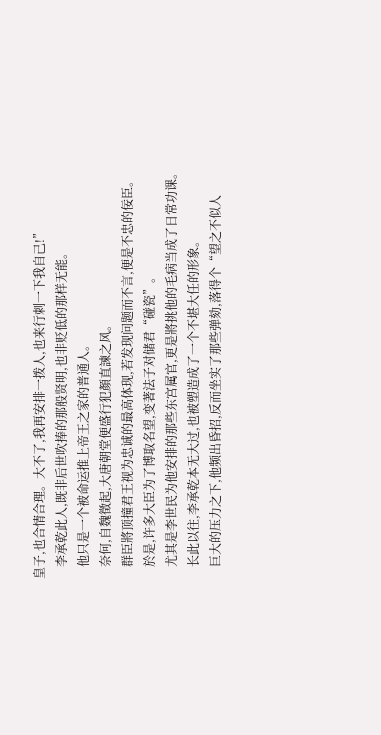皇子,也合情合理。大不了,我再安排一拨人,也来行刺一下我自己!”
    李承乾此人,既非后世吹捧的那般贤明,也非贬低的那样无能。
    他只是一个被命运推上帝王之家的普通人。
    奈何,自魏徵起,大唐朝堂便盛行犯顏直諫之风。
    群臣將顶撞君王视为忠诚的最高体现,若发现问题而不言,便是不忠的佞臣。
    於是,许多大臣为了博取名望,变著法子对储君“碰瓷”。
    尤其是李世民为他安排的那些东宫属官,更是將挑他的毛病当成了日常功课。
    长此以往,李承乾本无大过,也被塑造成了一个不堪大任的形象。
    巨大的压力之下,他频出昏招,反而坐实了那些弹劾,落得个“望之不似人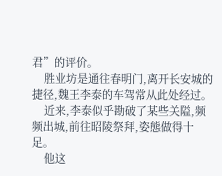君”的评价。
    胜业坊是通往春明门,离开长安城的捷径,魏王李泰的车驾常从此处经过。
    近来,李泰似乎勘破了某些关隘,频频出城,前往昭陵祭拜,姿態做得十足。
    他这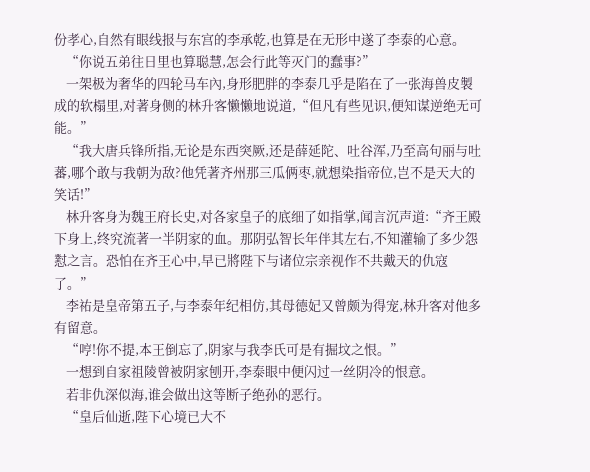份孝心,自然有眼线报与东宫的李承乾,也算是在无形中遂了李泰的心意。
    “你说五弟往日里也算聪慧,怎会行此等灭门的蠢事?”
    一架极为奢华的四轮马车內,身形肥胖的李泰几乎是陷在了一张海兽皮製成的软榻里,对著身侧的林升客懒懒地说道,“但凡有些见识,便知谋逆绝无可能。”
    “我大唐兵锋所指,无论是东西突厥,还是薛延陀、吐谷浑,乃至高句丽与吐蕃,哪个敢与我朝为敌?他凭著齐州那三瓜俩枣,就想染指帝位,岂不是天大的笑话!”
    林升客身为魏王府长史,对各家皇子的底细了如指掌,闻言沉声道:“齐王殿下身上,终究流著一半阴家的血。那阴弘智长年伴其左右,不知灌输了多少怨懟之言。恐怕在齐王心中,早已將陛下与诸位宗亲视作不共戴天的仇寇了。”
    李祐是皇帝第五子,与李泰年纪相仿,其母德妃又曾颇为得宠,林升客对他多有留意。
    “哼!你不提,本王倒忘了,阴家与我李氏可是有掘坟之恨。”
    一想到自家祖陵曾被阴家刨开,李泰眼中便闪过一丝阴冷的恨意。
    若非仇深似海,谁会做出这等断子绝孙的恶行。
    “皇后仙逝,陛下心境已大不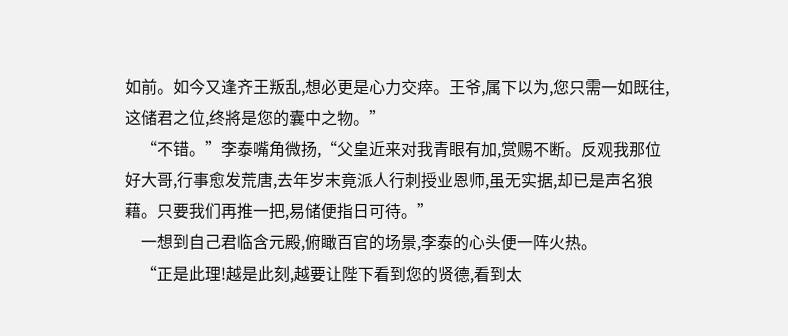如前。如今又逢齐王叛乱,想必更是心力交瘁。王爷,属下以为,您只需一如既往,这储君之位,终將是您的囊中之物。”
    “不错。”李泰嘴角微扬,“父皇近来对我青眼有加,赏赐不断。反观我那位好大哥,行事愈发荒唐,去年岁末竟派人行刺授业恩师,虽无实据,却已是声名狼藉。只要我们再推一把,易储便指日可待。”
    一想到自己君临含元殿,俯瞰百官的场景,李泰的心头便一阵火热。
    “正是此理!越是此刻,越要让陛下看到您的贤德,看到太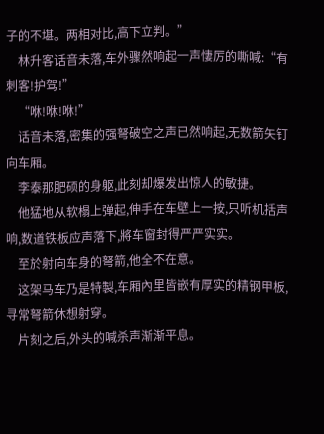子的不堪。两相对比,高下立判。”
    林升客话音未落,车外骤然响起一声悽厉的嘶喊:“有刺客!护驾!”
    “咻!咻!咻!”
    话音未落,密集的强弩破空之声已然响起,无数箭矢钉向车厢。
    李泰那肥硕的身躯,此刻却爆发出惊人的敏捷。
    他猛地从软榻上弹起,伸手在车壁上一按,只听机括声响,数道铁板应声落下,將车窗封得严严实实。
    至於射向车身的弩箭,他全不在意。
    这架马车乃是特製,车厢內里皆嵌有厚实的精钢甲板,寻常弩箭休想射穿。
    片刻之后,外头的喊杀声渐渐平息。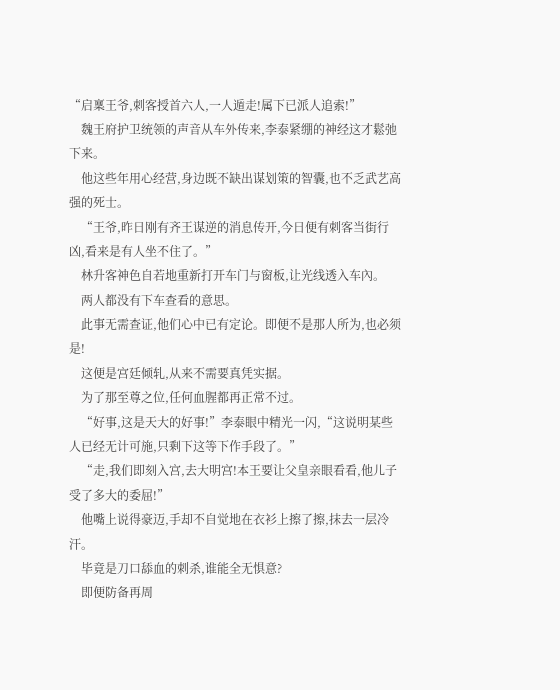“启稟王爷,刺客授首六人,一人遁走!属下已派人追索!”
    魏王府护卫统领的声音从车外传来,李泰紧绷的神经这才鬆弛下来。
    他这些年用心经营,身边既不缺出谋划策的智囊,也不乏武艺高强的死士。
    “王爷,昨日刚有齐王谋逆的消息传开,今日便有刺客当街行凶,看来是有人坐不住了。”
    林升客神色自若地重新打开车门与窗板,让光线透入车內。
    两人都没有下车查看的意思。
    此事无需查证,他们心中已有定论。即便不是那人所为,也必须是!
    这便是宫廷倾轧,从来不需要真凭实据。
    为了那至尊之位,任何血腥都再正常不过。
    “好事,这是天大的好事!”李泰眼中精光一闪,“这说明某些人已经无计可施,只剩下这等下作手段了。”
    “走,我们即刻入宫,去大明宫!本王要让父皇亲眼看看,他儿子受了多大的委屈!”
    他嘴上说得豪迈,手却不自觉地在衣衫上擦了擦,抹去一层冷汗。
    毕竟是刀口舔血的刺杀,谁能全无惧意?
    即便防备再周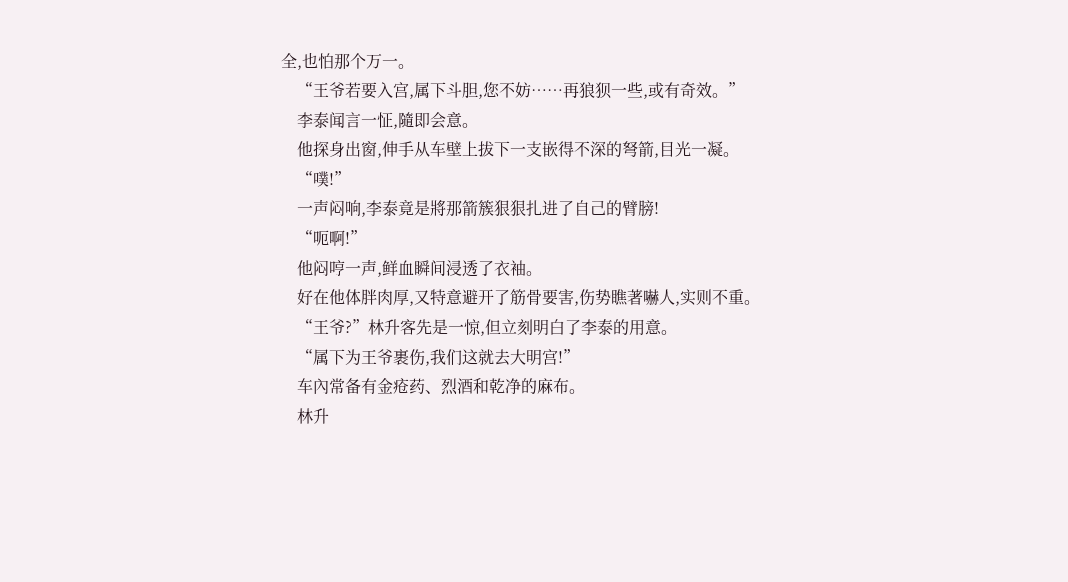全,也怕那个万一。
    “王爷若要入宫,属下斗胆,您不妨……再狼狈一些,或有奇效。”
    李泰闻言一怔,隨即会意。
    他探身出窗,伸手从车壁上拔下一支嵌得不深的弩箭,目光一凝。
    “噗!”
    一声闷响,李泰竟是將那箭簇狠狠扎进了自己的臂膀!
    “呃啊!”
    他闷哼一声,鲜血瞬间浸透了衣袖。
    好在他体胖肉厚,又特意避开了筋骨要害,伤势瞧著嚇人,实则不重。
    “王爷?”林升客先是一惊,但立刻明白了李泰的用意。
    “属下为王爷裹伤,我们这就去大明宫!”
    车內常备有金疮药、烈酒和乾净的麻布。
    林升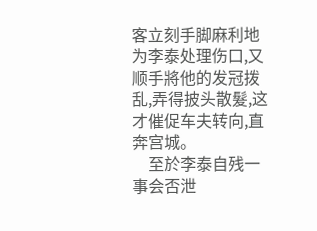客立刻手脚麻利地为李泰处理伤口,又顺手將他的发冠拨乱,弄得披头散髮,这才催促车夫转向,直奔宫城。
    至於李泰自残一事会否泄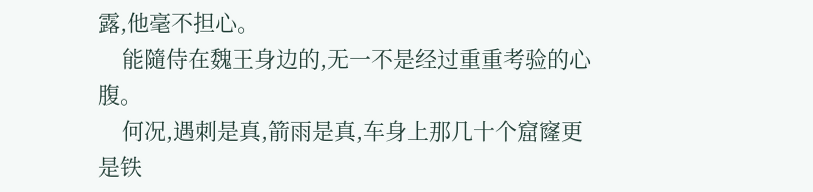露,他毫不担心。
    能隨侍在魏王身边的,无一不是经过重重考验的心腹。
    何况,遇刺是真,箭雨是真,车身上那几十个窟窿更是铁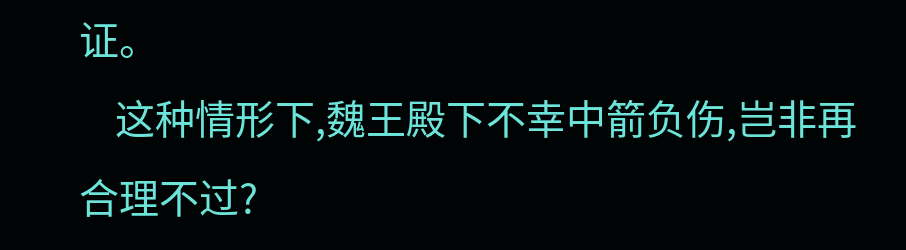证。
    这种情形下,魏王殿下不幸中箭负伤,岂非再合理不过?